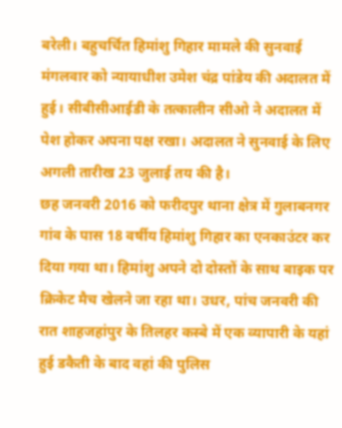बरेली। बहुचर्चित हिमांशु गिहार मामले की सुनवाई मंगलवार को न्यायाधीश उमेश चंद्र पांडेय की अदालत में हुई। सीबीसीआईडी के तत्कालीन सीओ ने अदालत में पेश होकर अपना पक्ष रखा। अदालत ने सुनवाई के लिए अगली तारीख 23 जुलाई तय की है।
छह जनवरी 2016 को फरीदपुर थाना क्षेत्र में गुलाबनगर गांव के पास 18 वर्षीय हिमांशु गिहार का एनकाउंटर कर दिया गया था। हिमांशु अपने दो दोस्तों के साथ बाइक पर क्रिकेट मैच खेलने जा रहा था। उधर, पांच जनवरी की रात शाहजहांपुर के तिलहर कस्बे में एक व्यापारी के यहां हुई डकैती के बाद वहां की पुलिस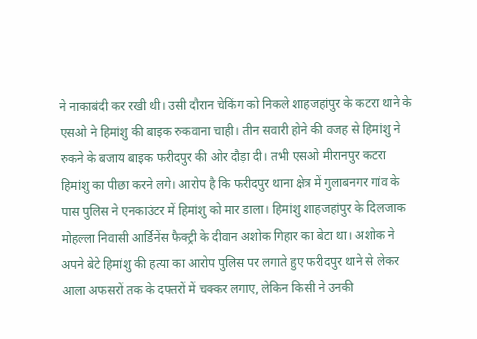ने नाकाबंदी कर रखी थी। उसी दौरान चेकिंग को निकले शाहजहांपुर के कटरा थाने के एसओ ने हिमांशु की बाइक रुकवाना चाही। तीन सवारी होने की वजह से हिमांशु ने रुकने के बजाय बाइक फरीदपुर की ओर दौड़ा दी। तभी एसओ मीरानपुर कटरा हिमांशु का पीछा करने लगे। आरोप है कि फरीदपुर थाना क्षेत्र में गुलाबनगर गांव के पास पुलिस ने एनकाउंटर में हिमांशु को मार डाला। हिमांशु शाहजहांपुर के दिलजाक मोहल्ला निवासी आर्डिनेंस फैक्ट्री के दीवान अशोक गिहार का बेटा था। अशोक ने अपने बेटे हिमांशु की हत्या का आरोप पुलिस पर लगाते हुए फरीदपुर थाने से लेकर आला अफसरों तक के दफ्तरों में चक्कर लगाए, लेकिन किसी ने उनकी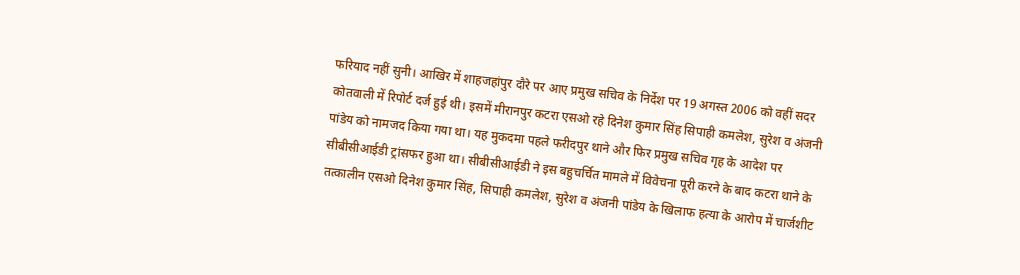फरियाद नहीं सुनी। आखिर में शाहजहांपुर दौरे पर आए प्रमुख सचिव के निर्देश पर 19 अगस्त 2006 को वहीं सदर कोतवाली में रिपोर्ट दर्ज हुई थी। इसमें मीरानपुर कटरा एसओ रहे दिनेश कुमार सिंह सिपाही कमलेश, सुरेश व अंजनी पांडेय को नामजद किया गया था। यह मुकदमा पहले फरीदपुर थाने और फिर प्रमुख सचिव गृह के आदेश पर सीबीसीआईडी ट्रांसफर हुआ था। सीबीसीआईडी ने इस बहुचर्चित मामले में विवेचना पूरी करने के बाद कटरा थाने के तत्कालीन एसओ दिनेश कुमार सिंह, सिपाही कमलेश, सुरेश व अंजनी पांडेय के खिलाफ हत्या के आरोप में चार्जशीट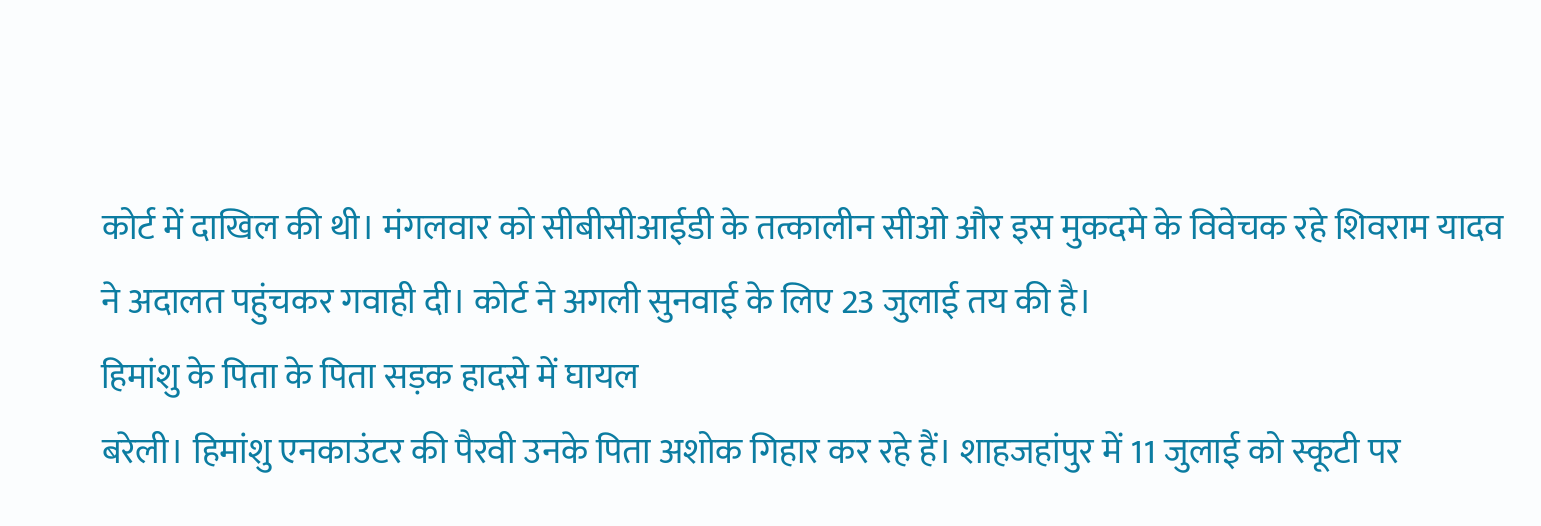कोर्ट में दाखिल की थी। मंगलवार को सीबीसीआईडी के तत्कालीन सीओ और इस मुकदमे के विवेचक रहे शिवराम यादव ने अदालत पहुंचकर गवाही दी। कोर्ट ने अगली सुनवाई के लिए 23 जुलाई तय की है।
हिमांशु के पिता के पिता सड़क हादसे में घायल
बरेली। हिमांशु एनकाउंटर की पैरवी उनके पिता अशोक गिहार कर रहे हैं। शाहजहांपुर में 11 जुलाई को स्कूटी पर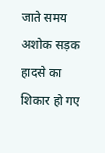जाते समय अशोक सड़क हादसे का शिकार हो गए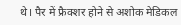थे। पैर में फ्रैक्शर होने से अशोक मेडिकल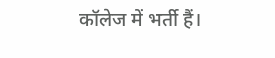कॉलेज में भर्ती हैं।